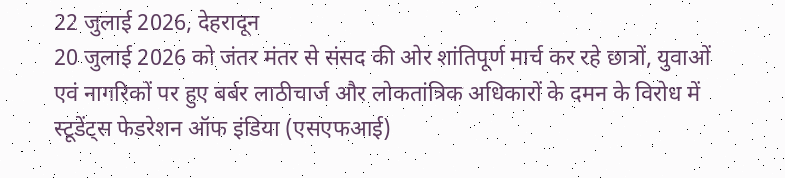22 जुलाई 2026, देहरादून
20 जुलाई 2026 को जंतर मंतर से संसद की ओर शांतिपूर्ण मार्च कर रहे छात्रों, युवाओं एवं नागरिकों पर हुए बर्बर लाठीचार्ज और लोकतांत्रिक अधिकारों के दमन के विरोध में स्टूडेंट्स फेडरेशन ऑफ इंडिया (एसएफआई)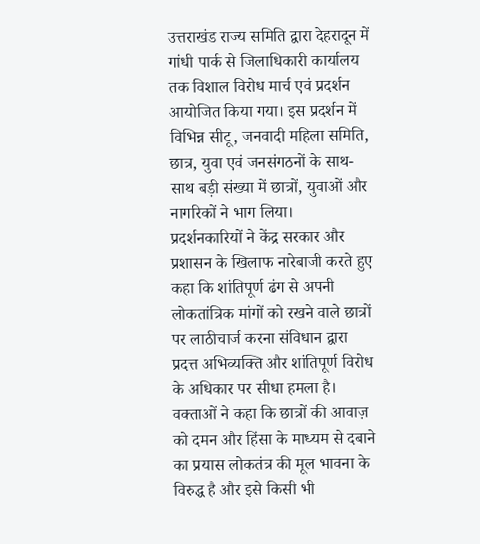उत्तराखंड राज्य समिति द्वारा देहरादून में गांधी पार्क से जिलाधिकारी कार्यालय तक विशाल विरोध मार्च एवं प्रदर्शन आयोजित किया गया। इस प्रदर्शन में विभिन्न सीटू, जनवादी महिला समिति, छात्र, युवा एवं जनसंगठनों के साथ-साथ बड़ी संख्या में छात्रों, युवाओं और नागरिकों ने भाग लिया।
प्रदर्शनकारियों ने केंद्र सरकार और प्रशासन के खिलाफ नारेबाजी करते हुए कहा कि शांतिपूर्ण ढंग से अपनी लोकतांत्रिक मांगों को रखने वाले छात्रों पर लाठीचार्ज करना संविधान द्वारा प्रदत्त अभिव्यक्ति और शांतिपूर्ण विरोध के अधिकार पर सीधा हमला है। वक्ताओं ने कहा कि छात्रों की आवाज़ को दमन और हिंसा के माध्यम से दबाने का प्रयास लोकतंत्र की मूल भावना के विरुद्ध है और इसे किसी भी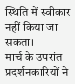स्थिति में स्वीकार नहीं किया जा सकता।
मार्च के उपरांत प्रदर्शनकारियों ने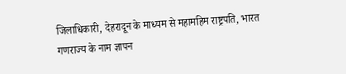जिलाधिकारी, देहरादून के माध्यम से महामहिम राष्ट्रपति, भारत गणराज्य के नाम ज्ञापन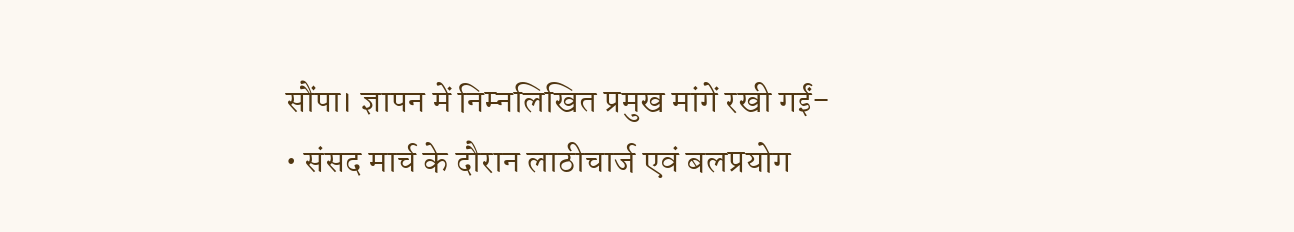सौंपा। ज्ञापन में निम्नलिखित प्रमुख मांगें रखी गईं-
• संसद मार्च के दौरान लाठीचार्ज एवं बलप्रयोग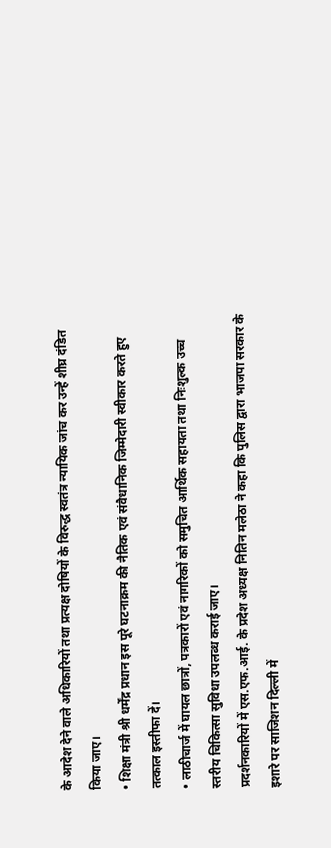के आदेश देने वाले अधिकारियों तथा प्रत्यक्ष दोषियों के विरुद्ध स्वतंत्र न्यायिक जांच कर उन्हें शीघ्र दंडित किया जाए।
• शिक्षा मंत्री श्री धर्मेंद्र प्रधान इस पूरे घटनाक्रम की नैतिक एवं संवैधानिक जिम्मेदारी स्वीकार करते हुए तत्काल इस्तीफा दें।
• लाठीचार्ज में घायल छात्रों, पत्रकारों एवं नागरिकों को समुचित आर्थिक सहायता तथा निःशुल्क उच्च स्तरीय चिकित्सा सुविधा उपलब्ध कराई जाए।
प्रदर्शनकारियों में एस.एफ.आई. के प्रदेश अध्यक्ष नितिन मलेठा ने कहा कि पुलिस द्वारा भाजपा सरकार के इशारे पर साजिशन दिल्ली में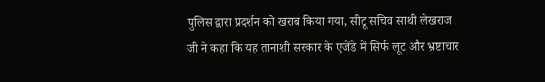पुलिस द्वारा प्रदर्शन को खराब किया गया, सीटू सचिव साथी लेखराज जी ने कहा कि यह तानाशी सरकार के एजेंडे में सिर्फ लूट और भ्रष्टाचार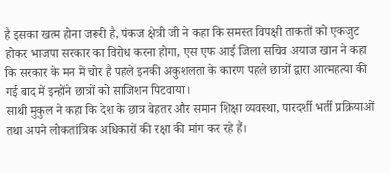है इसका खत्म होना जरूरी है, पंकज क्षेत्री जी ने कहा कि समस्त विपक्षी ताकतों को एकजुट होकर भाजपा सरकार का विरोध करना होगा, एस एफ आई जिला सचिव अयाज खान ने कहा कि सरकार के मन में चोर है पहले इनकी अकुशलता के कारण पहले छात्रों द्वारा आत्महत्या की गई बाद में इन्होंने छात्रों को साजिशन पिटवाया।
साथी मुकुल ने कहा कि देश के छात्र बेहतर और समान शिक्षा व्यवस्था, पारदर्शी भर्ती प्रक्रियाओं तथा अपने लोकतांत्रिक अधिकारों की रक्षा की मांग कर रहे हैं।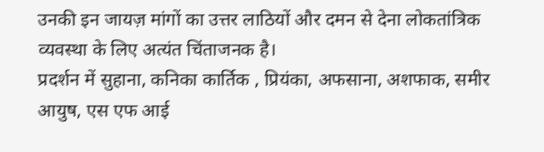उनकी इन जायज़ मांगों का उत्तर लाठियों और दमन से देना लोकतांत्रिक व्यवस्था के लिए अत्यंत चिंताजनक है।
प्रदर्शन में सुहाना, कनिका कार्तिक , प्रियंका, अफसाना, अशफाक, समीर आयुष, एस एफ आई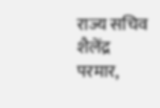राज्य सचिव शैलेंद्र परमार,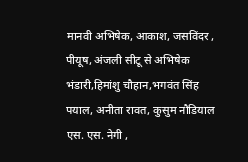मानवी अभिषेक, आकाश, जसविंदर , पीयूष, अंजली सीटू से अभिषेक भंडारी,हिमांशु चौहान,भगवंत सिंह पयाल, अनीता रावत, कुसुम नौडियाल एस. एस. नेगी ,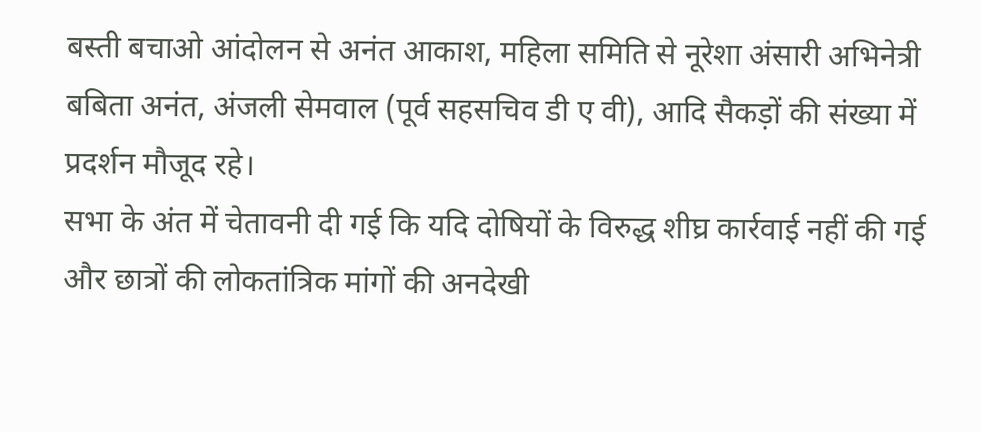बस्ती बचाओ आंदोलन से अनंत आकाश, महिला समिति से नूरेशा अंसारी अभिनेत्री बबिता अनंत, अंजली सेमवाल (पूर्व सहसचिव डी ए वी), आदि सैकड़ों की संख्या में प्रदर्शन मौजूद रहे।
सभा के अंत में चेतावनी दी गई कि यदि दोषियों के विरुद्ध शीघ्र कार्रवाई नहीं की गई और छात्रों की लोकतांत्रिक मांगों की अनदेखी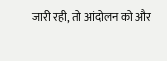जारी रही, तो आंदोलन को और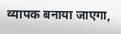व्यापक बनाया जाएगा,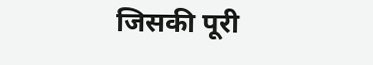जिसकी पूरी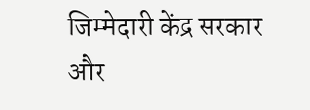जिम्मेदारी केंद्र सरकार और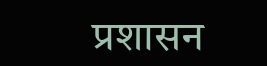प्रशासन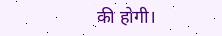की होगी।